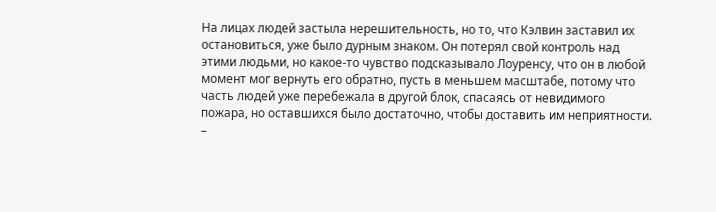На лицах людей застыла нерешительность, но то, что Кэлвин заставил их остановиться, уже было дурным знаком. Он потерял свой контроль над этими людьми, но какое-то чувство подсказывало Лоуренсу, что он в любой момент мог вернуть его обратно, пусть в меньшем масштабе, потому что часть людей уже перебежала в другой блок, спасаясь от невидимого пожара, но оставшихся было достаточно, чтобы доставить им неприятности.
–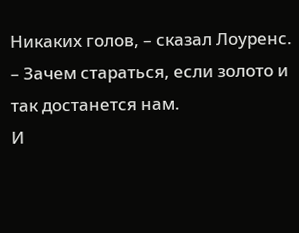Никаких голов, – сказал Лоуренс. – Зачем стараться, если золото и так достанется нам.
И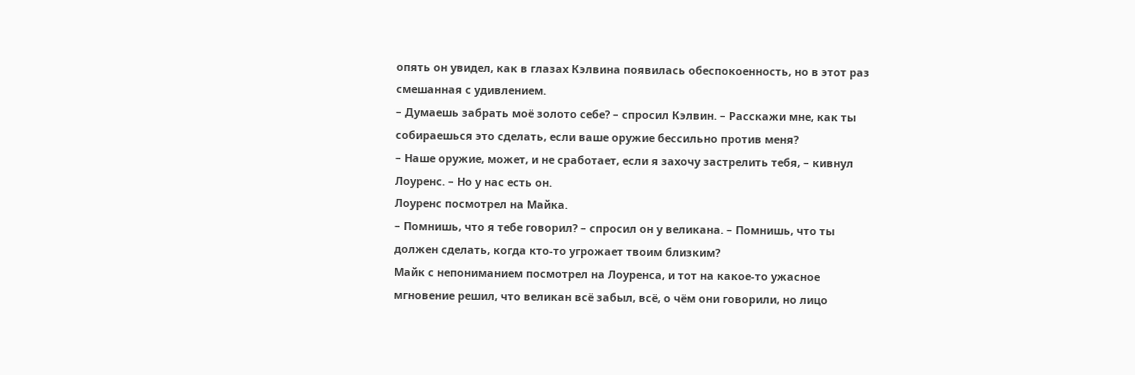опять он увидел, как в глазах Кэлвина появилась обеспокоенность, но в этот раз смешанная с удивлением.
– Думаешь забрать моё золото себе? – спросил Кэлвин. – Расскажи мне, как ты собираешься это сделать, если ваше оружие бессильно против меня?
– Наше оружие, может, и не сработает, если я захочу застрелить тебя, – кивнул Лоуренс. – Но у нас есть он.
Лоуренс посмотрел на Майка.
– Помнишь, что я тебе говорил? – спросил он у великана. – Помнишь, что ты должен сделать, когда кто-то угрожает твоим близким?
Майк с непониманием посмотрел на Лоуренса, и тот на какое-то ужасное мгновение решил, что великан всё забыл, всё, о чём они говорили, но лицо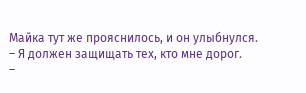Майка тут же прояснилось, и он улыбнулся.
– Я должен защищать тех, кто мне дорог.
–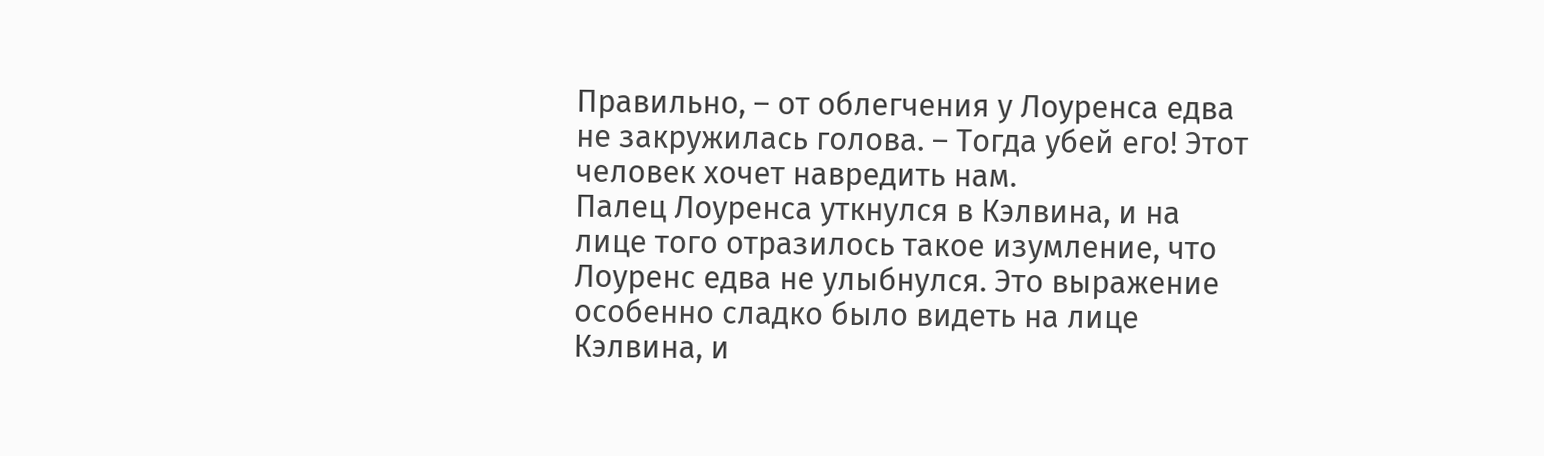Правильно, – от облегчения у Лоуренса едва не закружилась голова. – Тогда убей его! Этот человек хочет навредить нам.
Палец Лоуренса уткнулся в Кэлвина, и на лице того отразилось такое изумление, что Лоуренс едва не улыбнулся. Это выражение особенно сладко было видеть на лице Кэлвина, и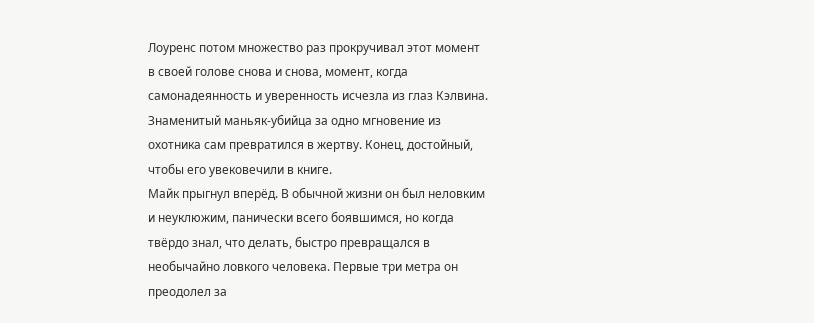Лоуренс потом множество раз прокручивал этот момент в своей голове снова и снова, момент, когда самонадеянность и уверенность исчезла из глаз Кэлвина. Знаменитый маньяк-убийца за одно мгновение из охотника сам превратился в жертву. Конец, достойный, чтобы его увековечили в книге.
Майк прыгнул вперёд. В обычной жизни он был неловким и неуклюжим, панически всего боявшимся, но когда твёрдо знал, что делать, быстро превращался в необычайно ловкого человека. Первые три метра он преодолел за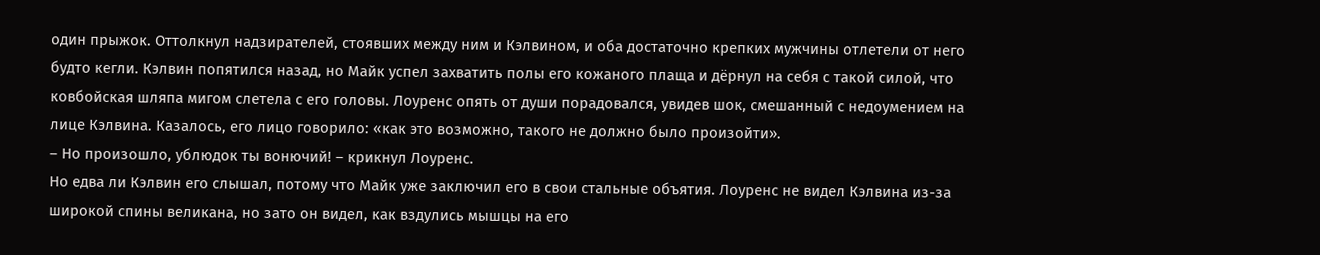один прыжок. Оттолкнул надзирателей, стоявших между ним и Кэлвином, и оба достаточно крепких мужчины отлетели от него будто кегли. Кэлвин попятился назад, но Майк успел захватить полы его кожаного плаща и дёрнул на себя с такой силой, что ковбойская шляпа мигом слетела с его головы. Лоуренс опять от души порадовался, увидев шок, смешанный с недоумением на лице Кэлвина. Казалось, его лицо говорило: «как это возможно, такого не должно было произойти».
– Но произошло, ублюдок ты вонючий! – крикнул Лоуренс.
Но едва ли Кэлвин его слышал, потому что Майк уже заключил его в свои стальные объятия. Лоуренс не видел Кэлвина из-за широкой спины великана, но зато он видел, как вздулись мышцы на его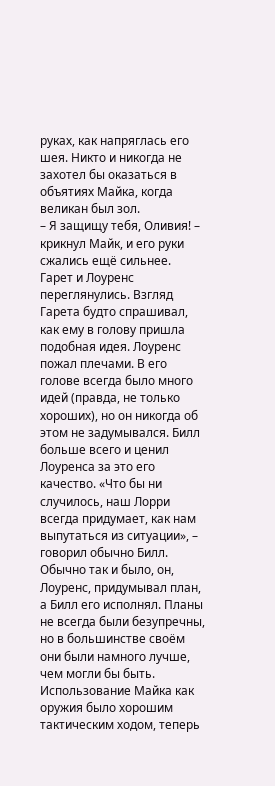руках, как напряглась его шея. Никто и никогда не захотел бы оказаться в объятиях Майка, когда великан был зол.
– Я защищу тебя, Оливия! – крикнул Майк, и его руки сжались ещё сильнее.
Гарет и Лоуренс переглянулись. Взгляд Гарета будто спрашивал, как ему в голову пришла подобная идея. Лоуренс пожал плечами. В его голове всегда было много идей (правда, не только хороших), но он никогда об этом не задумывался. Билл больше всего и ценил Лоуренса за это его качество. «Что бы ни случилось, наш Лорри всегда придумает, как нам выпутаться из ситуации», – говорил обычно Билл. Обычно так и было, он, Лоуренс, придумывал план, а Билл его исполнял. Планы не всегда были безупречны, но в большинстве своём они были намного лучше, чем могли бы быть. Использование Майка как оружия было хорошим тактическим ходом, теперь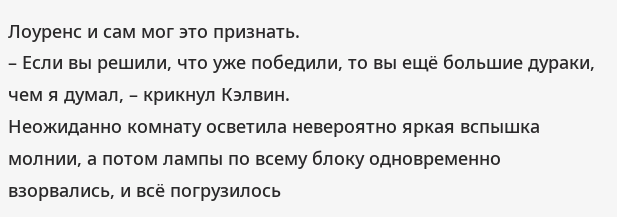Лоуренс и сам мог это признать.
– Если вы решили, что уже победили, то вы ещё большие дураки, чем я думал, – крикнул Кэлвин.
Неожиданно комнату осветила невероятно яркая вспышка молнии, а потом лампы по всему блоку одновременно взорвались, и всё погрузилось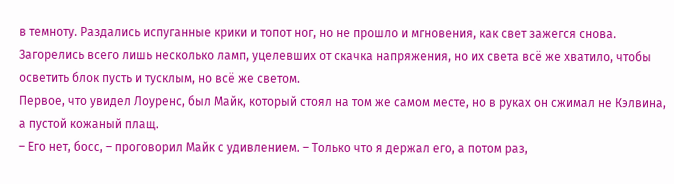в темноту. Раздались испуганные крики и топот ног, но не прошло и мгновения, как свет зажегся снова. Загорелись всего лишь несколько ламп, уцелевших от скачка напряжения, но их света всё же хватило, чтобы осветить блок пусть и тусклым, но всё же светом.
Первое, что увидел Лоуренс, был Майк, который стоял на том же самом месте, но в руках он сжимал не Кэлвина, а пустой кожаный плащ.
– Его нет, босс, – проговорил Майк с удивлением. – Только что я держал его, а потом раз,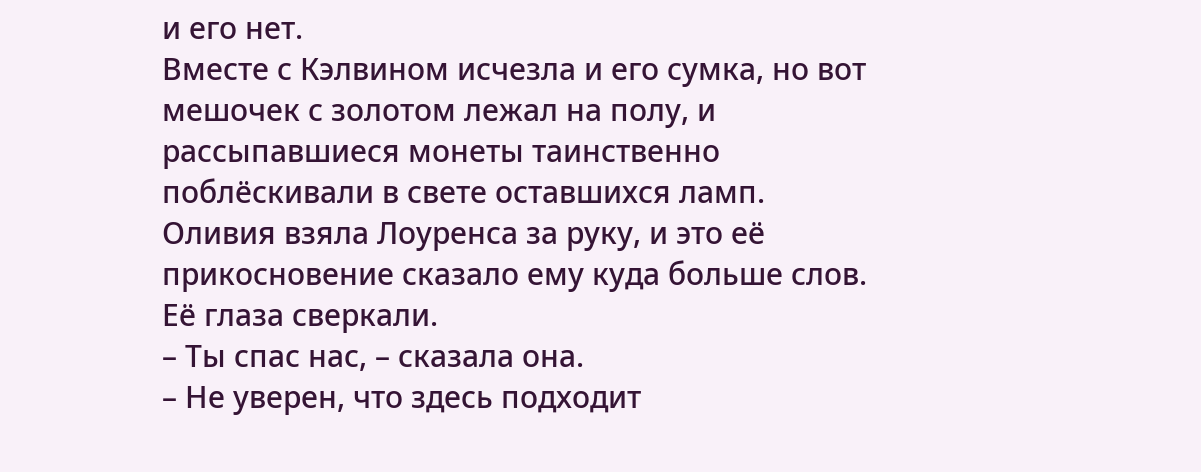и его нет.
Вместе с Кэлвином исчезла и его сумка, но вот мешочек с золотом лежал на полу, и рассыпавшиеся монеты таинственно поблёскивали в свете оставшихся ламп.
Оливия взяла Лоуренса за руку, и это её прикосновение сказало ему куда больше слов. Её глаза сверкали.
– Ты спас нас, – сказала она.
– Не уверен, что здесь подходит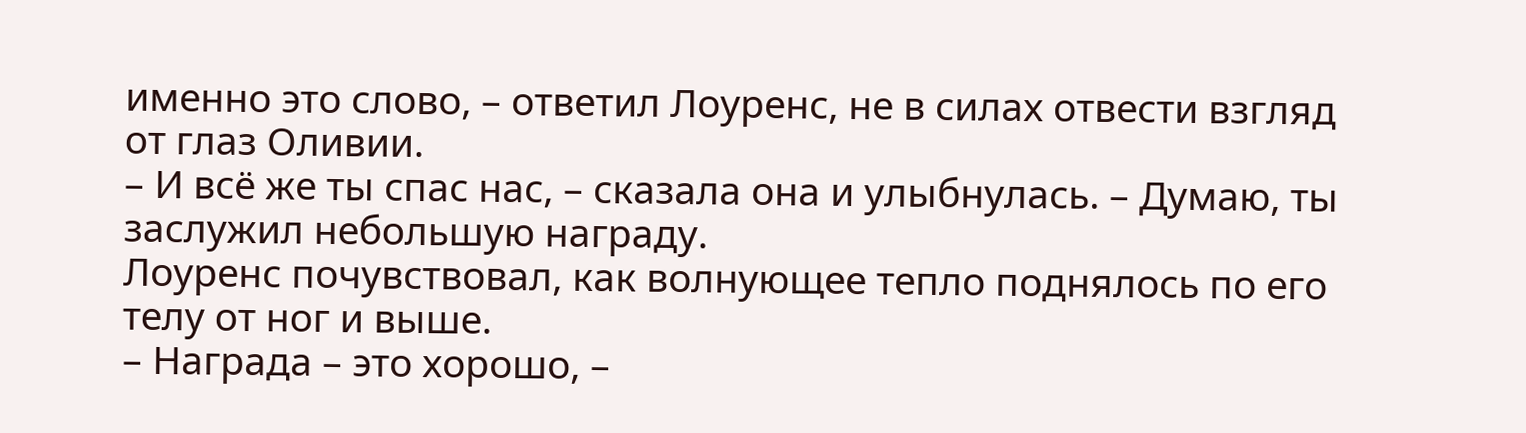именно это слово, – ответил Лоуренс, не в силах отвести взгляд от глаз Оливии.
– И всё же ты спас нас, – сказала она и улыбнулась. – Думаю, ты заслужил небольшую награду.
Лоуренс почувствовал, как волнующее тепло поднялось по его телу от ног и выше.
– Награда – это хорошо, –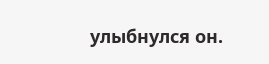улыбнулся он.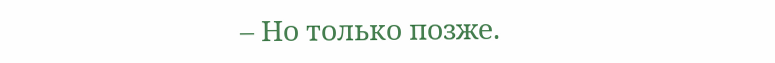– Но только позже.